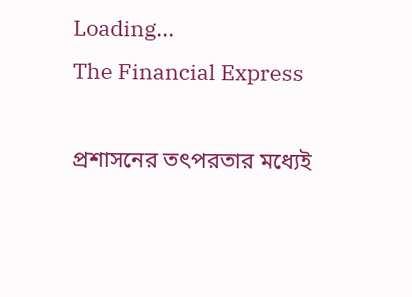Loading...
The Financial Express

প্রশাসনের তৎপরতার মধ্যেই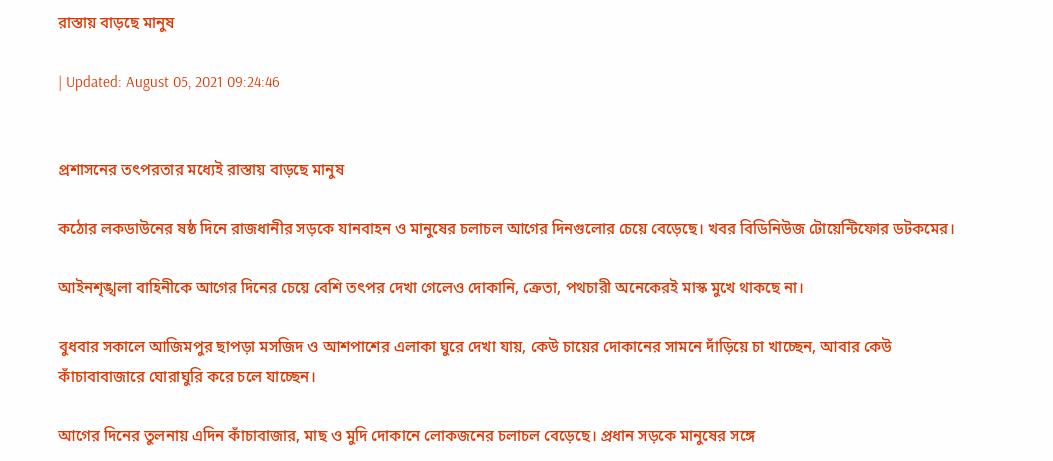রাস্তায় বাড়ছে মানুষ

| Updated: August 05, 2021 09:24:46


প্রশাসনের তৎপরতার মধ্যেই রাস্তায় বাড়ছে মানুষ

কঠোর লকডাউনের ষষ্ঠ দিনে রাজধানীর সড়কে যানবাহন ও মানুষের চলাচল আগের দিনগুলোর চেয়ে বেড়েছে। খবর বিডিনিউজ টোয়েন্টিফোর ডটকমের।

আইনশৃঙ্খলা বাহিনীকে আগের দিনের চেয়ে বেশি তৎপর দেখা গেলেও দোকানি, ক্রেতা, পথচারী অনেকেরই মাস্ক মুখে থাকছে না।

বুধবার সকালে আজিমপুর ছাপড়া মসজিদ ও আশপাশের এলাকা ঘুরে দেখা যায়, কেউ চায়ের দোকানের সামনে দাঁড়িয়ে চা খাচ্ছেন, আবার কেউ কাঁচাবাবাজারে ঘোরাঘুরি করে চলে যাচ্ছেন।

আগের দিনের তুলনায় এদিন কাঁচাবাজার, মাছ ও মুদি দোকানে লোকজনের চলাচল বেড়েছে। প্রধান সড়কে মানুষের সঙ্গে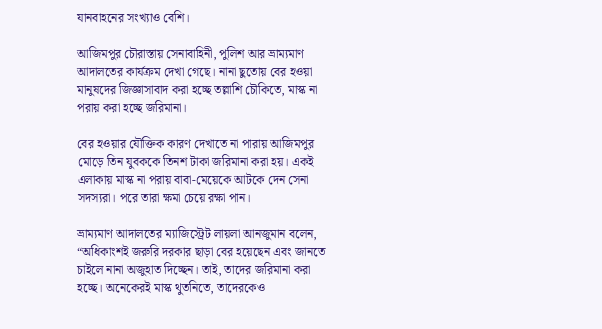যানবাহনের সংখ্যাও বেশি।

আজিমপুর চৌরাস্তায় সেনাবাহিনী, পুলিশ আর ভ্রাম্যমাণ আদালতের কার্যক্রম দেখা গেছে। নানা ছুতোয় বের হওয়া মানুষদের জিজ্ঞাসাবাদ করা হচ্ছে তল্লাশি চৌকিতে, মাস্ক না পরায় করা হচ্ছে জরিমানা।

বের হওয়ার যৌক্তিক কারণ দেখাতে না পারায় আজিমপুর মোড়ে তিন যুবককে তিনশ টাকা জরিমানা করা হয়। একই এলাকায় মাস্ক না পরায় বাবা-মেয়েকে আটকে দেন সেনা সদস্যরা। পরে তারা ক্ষমা চেয়ে রক্ষা পান।

ভ্রাম্যমাণ আদালতের ম্যাজিস্ট্রেট লায়লা আনজুমান বলেন, “অধিকাংশই জরুরি দরকার ছাড়া বের হয়েছেন এবং জানতে চাইলে নানা অজুহাত দিচ্ছেন। তাই, তাদের জরিমানা করা হচ্ছে। অনেকেরই মাস্ক থুতনিতে, তাদেরকেও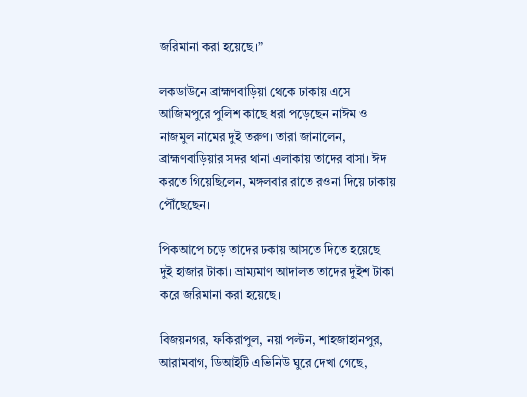জরিমানা করা হয়েছে।”

লকডাউনে ব্রাহ্মণবাড়িয়া থেকে ঢাকায় এসে আজিমপুরে পুলিশ কাছে ধরা পড়েছেন নাঈম ও নাজমুল নামের দুই তরুণ। তারা জানালেন,  ব্রাহ্মণবাড়িয়ার সদর থানা এলাকায় তাদের বাসা। ঈদ করতে গিয়েছিলেন, মঙ্গলবার রাতে রওনা দিয়ে ঢাকায় পৌঁছেছেন।

পিকআপে চড়ে তাদের ঢকায় আসতে দিতে হয়েছে দুই হাজার টাকা। ভ্রাম্যমাণ আদালত তাদের দুইশ টাকা করে জরিমানা করা হয়েছে।

বিজয়নগর, ফকিরাপুল, নয়া পল্টন, শাহজাহানপুর, আরামবাগ, ডিআইটি এভিনিউ ঘুরে দেখা গেছে,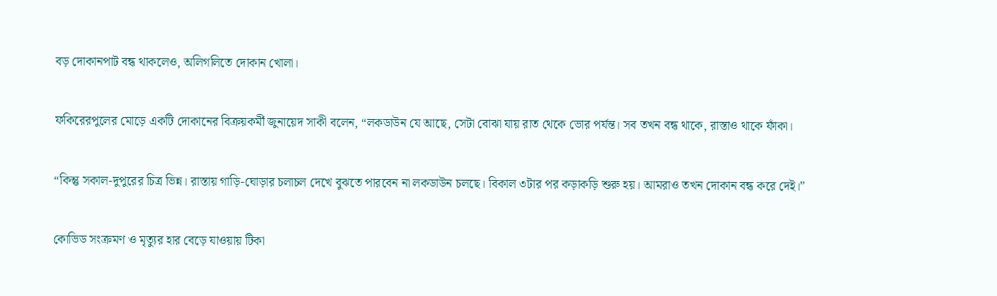বড় দোকানপাট বন্ধ থাকলেও, অলিগলিতে দোকান খোলা।

ফকিরেরপুলের মোড়ে একটি দোকানের বিক্রয়কর্মী জুনায়েদ সাকী বলেন, “লকডাউন যে আছে, সেটা বোঝা যায় রাত থেকে ভোর পর্যন্ত। সব তখন বন্ধ থাকে, রাস্তাও থাকে ফাঁকা।

“কিন্তু সকাল-দুপুরের চিত্র ভিন্ন। রাস্তায় গাড়ি-ঘোড়ার চলাচল দেখে বুঝতে পারবেন না লকডাউন চলছে। বিকাল ৩টার পর কড়াকড়ি শুরু হয়। আমরাও তখন দোকান বন্ধ করে দেই।”

কোভিড সংক্রমণ ও মৃত্যুর হার বেড়ে যাওয়ায় টিকা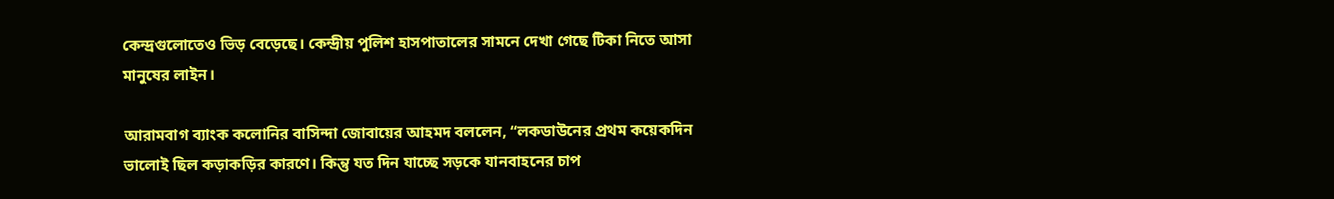কেন্দ্রগুলোতেও ভিড় বেড়েছে। কেন্দ্রীয় পুলিশ হাসপাতালের সামনে দেখা গেছে টিকা নিতে আসা মানুষের লাইন।

আরামবাগ ব্যাংক কলোনির বাসিন্দা জোবায়ের আহমদ বললেন, “লকডাউনের প্রথম কয়েকদিন ভালোই ছিল কড়াকড়ির কারণে। কিন্তু যত দিন যাচ্ছে সড়কে যানবাহনের চাপ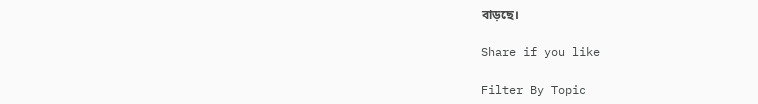বাড়ছে।

Share if you like

Filter By Topic